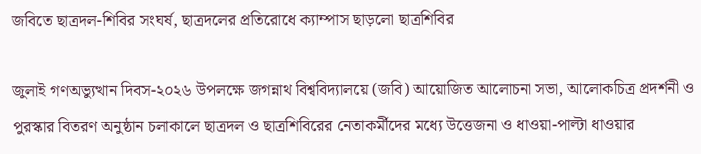জবিতে ছাত্রদল-শিবির সংঘর্ষ, ছাত্রদলের প্রতিরোধে ক্যাম্পাস ছাড়লো ছাত্রশিবির

জুলাই গণঅভ্যুত্থান দিবস-২০২৬ উপলক্ষে জগন্নাথ বিশ্ববিদ্যালয়ে (জবি) আয়োজিত আলোচনা সভা, আলোকচিত্র প্রদর্শনী ও পুরস্কার বিতরণ অনুষ্ঠান চলাকালে ছাত্রদল ও ছাত্রশিবিরের নেতাকর্মীদের মধ্যে উত্তেজনা ও ধাওয়া-পাল্টা ধাওয়ার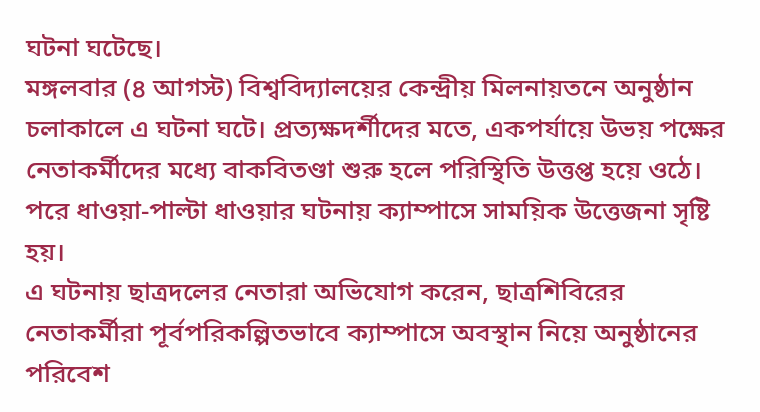ঘটনা ঘটেছে।
মঙ্গলবার (৪ আগস্ট) বিশ্ববিদ্যালয়ের কেন্দ্রীয় মিলনায়তনে অনুষ্ঠান চলাকালে এ ঘটনা ঘটে। প্রত্যক্ষদর্শীদের মতে, একপর্যায়ে উভয় পক্ষের নেতাকর্মীদের মধ্যে বাকবিতণ্ডা শুরু হলে পরিস্থিতি উত্তপ্ত হয়ে ওঠে। পরে ধাওয়া-পাল্টা ধাওয়ার ঘটনায় ক্যাম্পাসে সাময়িক উত্তেজনা সৃষ্টি হয়।
এ ঘটনায় ছাত্রদলের নেতারা অভিযোগ করেন, ছাত্রশিবিরের নেতাকর্মীরা পূর্বপরিকল্পিতভাবে ক্যাম্পাসে অবস্থান নিয়ে অনুষ্ঠানের পরিবেশ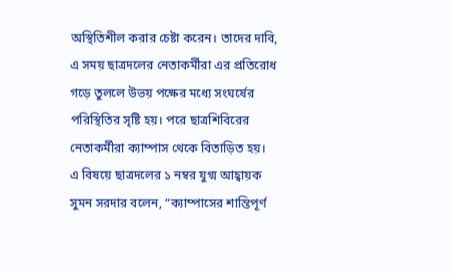অস্থিতিশীল করার চেষ্টা করেন। তাদের দাবি, এ সময় ছাত্রদলের নেতাকর্মীরা এর প্রতিরোধ গড়ে তুললে উভয় পক্ষের মধ্যে সংঘর্ষের পরিস্থিতির সৃষ্টি হয়। পরে ছাত্রশিবিরের নেতাকর্মীরা ক্যাম্পাস থেকে বিতাড়িত হয়।
এ বিষয়ে ছাত্রদলের ১ নম্বর যুগ্ম আহ্বায়ক সুমন সরদার বলেন, “ক্যাম্পাসের শান্তিপূর্ণ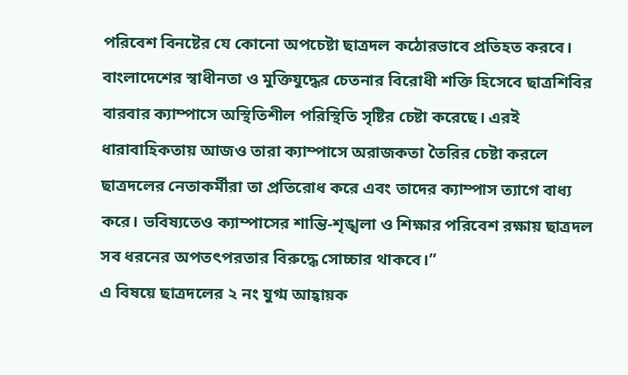পরিবেশ বিনষ্টের যে কোনো অপচেষ্টা ছাত্রদল কঠোরভাবে প্রতিহত করবে। বাংলাদেশের স্বাধীনতা ও মুক্তিযুদ্ধের চেতনার বিরোধী শক্তি হিসেবে ছাত্রশিবির বারবার ক্যাম্পাসে অস্থিতিশীল পরিস্থিতি সৃষ্টির চেষ্টা করেছে। এরই ধারাবাহিকতায় আজও তারা ক্যাম্পাসে অরাজকতা তৈরির চেষ্টা করলে ছাত্রদলের নেতাকর্মীরা তা প্রতিরোধ করে এবং তাদের ক্যাম্পাস ত্যাগে বাধ্য করে। ভবিষ্যতেও ক্যাম্পাসের শান্তি-শৃঙ্খলা ও শিক্ষার পরিবেশ রক্ষায় ছাত্রদল সব ধরনের অপতৎপরতার বিরুদ্ধে সোচ্চার থাকবে।”
এ বিষয়ে ছাত্রদলের ২ নং যুগ্ম আহ্বায়ক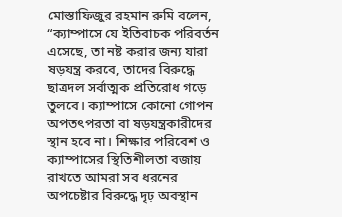মোস্তাফিজুর রহমান রুমি বলেন, “ক্যাম্পাসে যে ইতিবাচক পরিবর্তন এসেছে, তা নষ্ট করার জন্য যারা ষড়যন্ত্র করবে, তাদের বিরুদ্ধে ছাত্রদল সর্বাত্মক প্রতিরোধ গড়ে তুলবে। ক্যাম্পাসে কোনো গোপন অপতৎপরতা বা ষড়যন্ত্রকারীদের স্থান হবে না। শিক্ষার পরিবেশ ও ক্যাম্পাসের স্থিতিশীলতা বজায় রাখতে আমরা সব ধরনের অপচেষ্টার বিরুদ্ধে দৃঢ় অবস্থান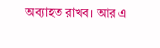অব্যাহত রাখব। আর এ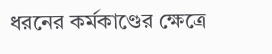ধরনের কর্মকাণ্ডের ক্ষেত্রে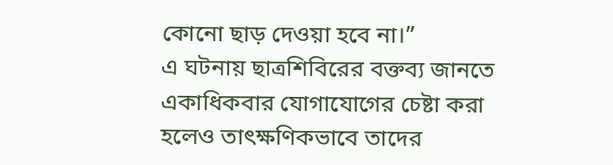কোনো ছাড় দেওয়া হবে না।”
এ ঘটনায় ছাত্রশিবিরের বক্তব্য জানতে একাধিকবার যোগাযোগের চেষ্টা করা হলেও তাৎক্ষণিকভাবে তাদের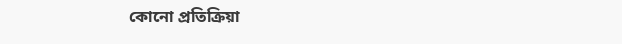কোনো প্রতিক্রিয়া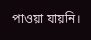পাওয়া যায়নি।